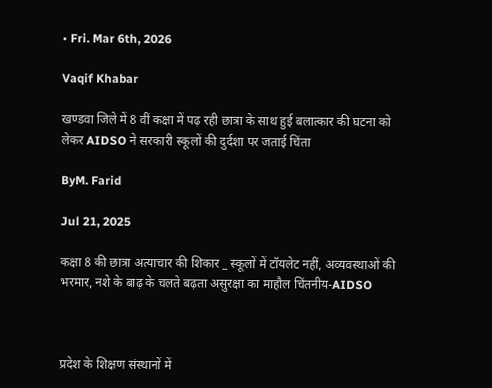• Fri. Mar 6th, 2026

Vaqif Khabar

खण्डवा जिले में 8 वीं कक्षा में पढ़ रही छात्रा के साथ हुई बलात्कार की घटना को लेकर AIDSO ने सरकारी स्कूलों की दुर्दशा पर जताई चिंता

ByM. Farid

Jul 21, 2025

कक्षा 8 की छात्रा अत्याचार की शिकार _ स्कूलों में टॉयलेट नहीं, अव्यवस्थाओं की भरमार, नशे के बाढ़ के चलते बढ़ता असुरक्षा का माहौल चिंतनीय-AIDSO



प्रदेश के शिक्षण संस्थानों में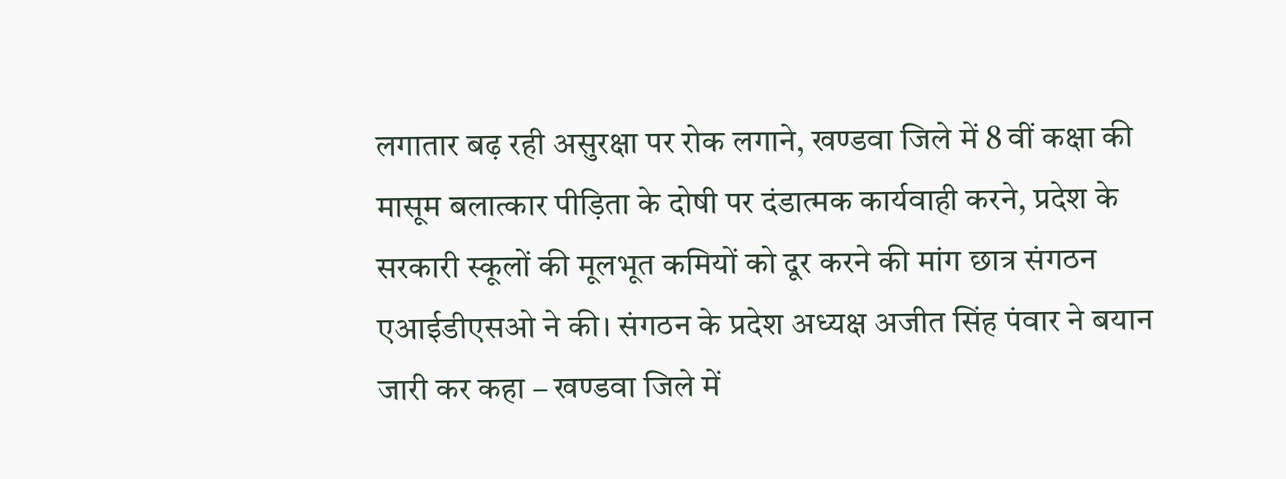लगातार बढ़ रही असुरक्षा पर रोक लगाने, खण्डवा जिले में 8 वीं कक्षा की मासूम बलात्कार पीड़िता के दोषी पर दंडात्मक कार्यवाही करने, प्रदेश के सरकारी स्कूलों की मूलभूत कमियों को दूर करने की मांग छात्र संगठन एआईडीएसओ ने की। संगठन के प्रदेश अध्यक्ष अजीत सिंह पंवार ने बयान जारी कर कहा – खण्डवा जिले में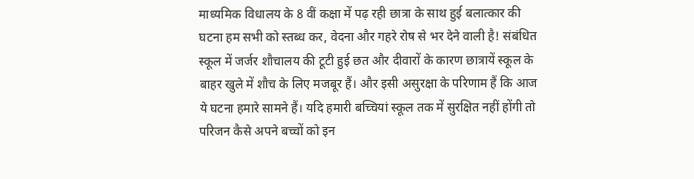माध्यमिक विधालय के 8 वीं कक्षा में पढ़ रही छात्रा के साथ हुई बलात्कार की घटना हम सभी को स्तब्ध कर, वेदना और गहरे रोष से भर देने वाली है! संबंधित स्कूल में जर्जर शौचालय की टूटी हुई छत और दीवारों के कारण छात्रायें स्कूल के बाहर खुले में शौच के लिए मजबूर हैं। और इसी असुरक्षा के परिणाम हैं कि आज ये घटना हमारे सामने हैं। यदि हमारी बच्चियां स्कूल तक में सुरक्षित नहीं होंगी तो परिजन कैसे अपने बच्चों को इन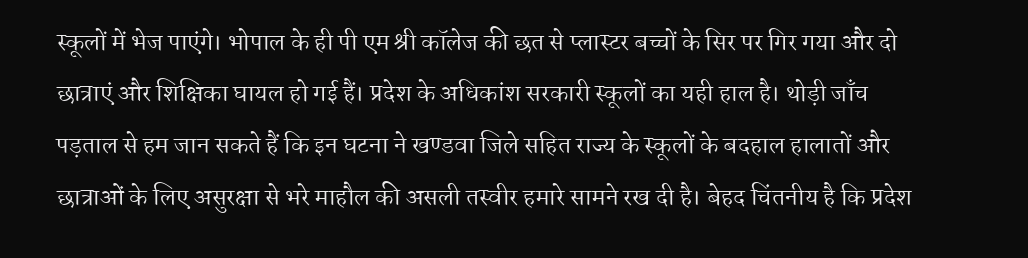स्कूलों में भेज पाएंगे। भोपाल के ही पी एम श्री कॉलेज की छत से प्लास्टर बच्चों के सिर पर गिर गया और दो छात्राएं और शिक्षिका घायल हो गई हैं। प्रदेश के अधिकांश सरकारी स्कूलों का यही हाल है। थोड़ी जाँच पड़ताल से हम जान सकते हैं कि इन घटना ने खण्डवा जिले सहित राज्य के स्कूलों के बदहाल हालातों और छात्राओं के लिए असुरक्षा से भरे माहौल की असली तस्वीर हमारे सामने रख दी है। बेहद चिंतनीय है कि प्रदेश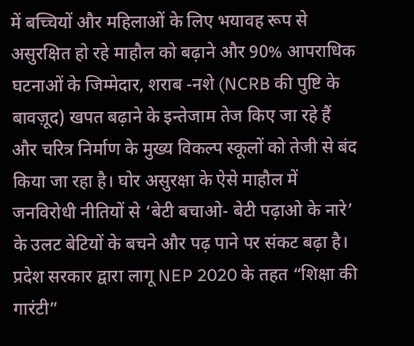में बच्चियों और महिलाओं के लिए भयावह रूप से असुरक्षित हो रहे माहौल को बढ़ाने और 90% आपराधिक घटनाओं के जिम्मेदार, शराब -नशे (NCRB की पुष्टि के बावज़ूद) खपत बढ़ाने के इन्तेजाम तेज किए जा रहे हैं और चरित्र निर्माण के मुख्य विकल्प स्कूलों को तेजी से बंद किया जा रहा है। घोर असुरक्षा के ऐसे माहौल में जनविरोधी नीतियों से ‘बेटी बचाओ- बेटी पढ़ाओ के नारे’ के उलट बेटियों के बचने और पढ़ पाने पर संकट बढ़ा है। प्रदेश सरकार द्वारा लागू NEP 2020 के तहत “शिक्षा की गारंटी”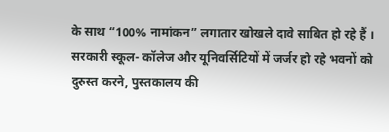के साथ “100% नामांकन” लगातार खोखले दावे साबित हो रहे हैं । सरकारी स्कूल- कॉलेज और यूनिवर्सिटियों में जर्जर हो रहे भवनों को दुरुस्त करने, पुस्तकालय की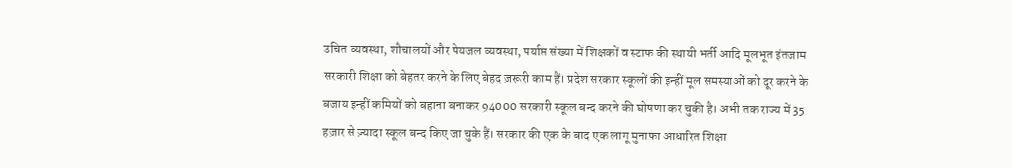उचित व्यवस्था, शौचालयों और पेयजल व्यवस्था, पर्याप्त संख्या में शिक्षकों व स्टाफ की स्थायी भर्ती आदि मूलभूत इंतजाम सरकारी शिक्षा को बेहतर करने के लिए बेहद ज़रूरी काम हैं। प्रदेश सरकार स्कूलों की इन्हीं मूल समस्याओं को दूर करने के बजाय इन्हीं कमियों को बहाना बनाकर 94000 सरकारी स्कूल बन्द करने की घोषणा कर चुकी है। अभी तक राज्य में 35 हज़ार से ज़्यादा स्कूल बन्द किए जा चुके हैं। सरकार की एक के बाद एक लागू मुनाफा आधारित शिक्षा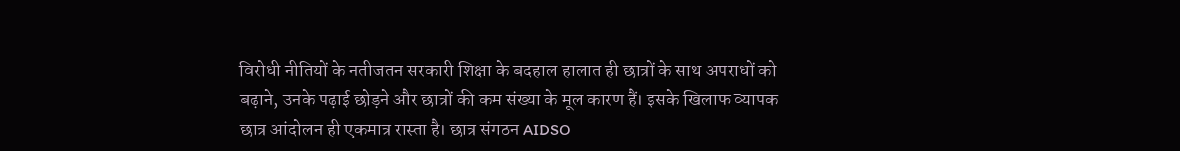विरोधी नीतियों के नतीजतन सरकारी शिक्षा के बदहाल हालात ही छात्रों के साथ अपराधों को बढ़ाने, उनके पढ़ाई छोड़ने और छात्रों की कम संख्या के मूल कारण हैं। इसके खिलाफ व्यापक छात्र आंदोलन ही एकमात्र रास्ता है। छात्र संगठन AIDSO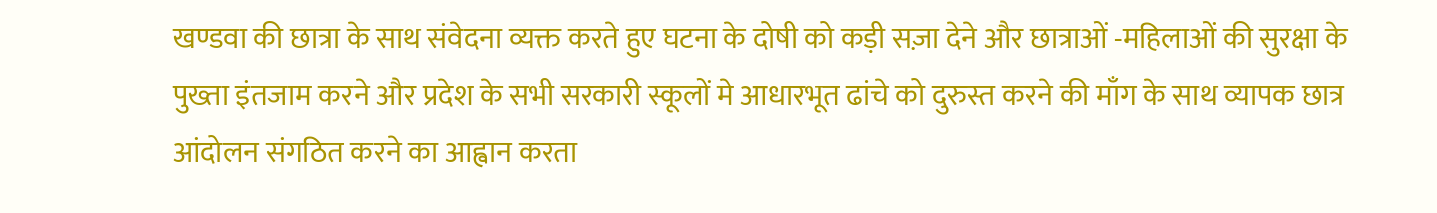खण्डवा की छात्रा के साथ संवेदना व्यक्त करते हुए घटना के दोषी को कड़ी सज़ा देने और छात्राओं -महिलाओं की सुरक्षा के पुख्ता इंतजाम करने और प्रदेश के सभी सरकारी स्कूलों मे आधारभूत ढांचे को दुरुस्त करने की माँग के साथ व्यापक छात्र आंदोलन संगठित करने का आह्वान करता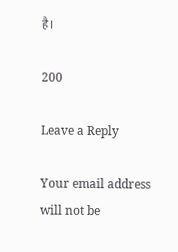है।

200

Leave a Reply

Your email address will not be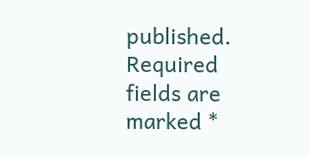published. Required fields are marked *